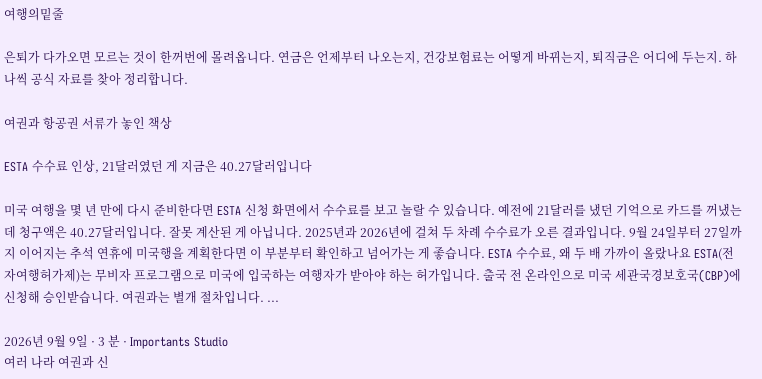여행의밑줄

은퇴가 다가오면 모르는 것이 한꺼번에 몰려옵니다. 연금은 언제부터 나오는지, 건강보험료는 어떻게 바뀌는지, 퇴직금은 어디에 두는지. 하나씩 공식 자료를 찾아 정리합니다.

여권과 항공권 서류가 놓인 책상

ESTA 수수료 인상, 21달러였던 게 지금은 40.27달러입니다

미국 여행을 몇 년 만에 다시 준비한다면 ESTA 신청 화면에서 수수료를 보고 놀랄 수 있습니다. 예전에 21달러를 냈던 기억으로 카드를 꺼냈는데 청구액은 40.27달러입니다. 잘못 계산된 게 아닙니다. 2025년과 2026년에 걸쳐 두 차례 수수료가 오른 결과입니다. 9월 24일부터 27일까지 이어지는 추석 연휴에 미국행을 계획한다면 이 부분부터 확인하고 넘어가는 게 좋습니다. ESTA 수수료, 왜 두 배 가까이 올랐나요 ESTA(전자여행허가제)는 무비자 프로그램으로 미국에 입국하는 여행자가 받아야 하는 허가입니다. 출국 전 온라인으로 미국 세관국경보호국(CBP)에 신청해 승인받습니다. 여권과는 별개 절차입니다. ...

2026년 9월 9일 · 3 분 · Importants Studio
여러 나라 여권과 신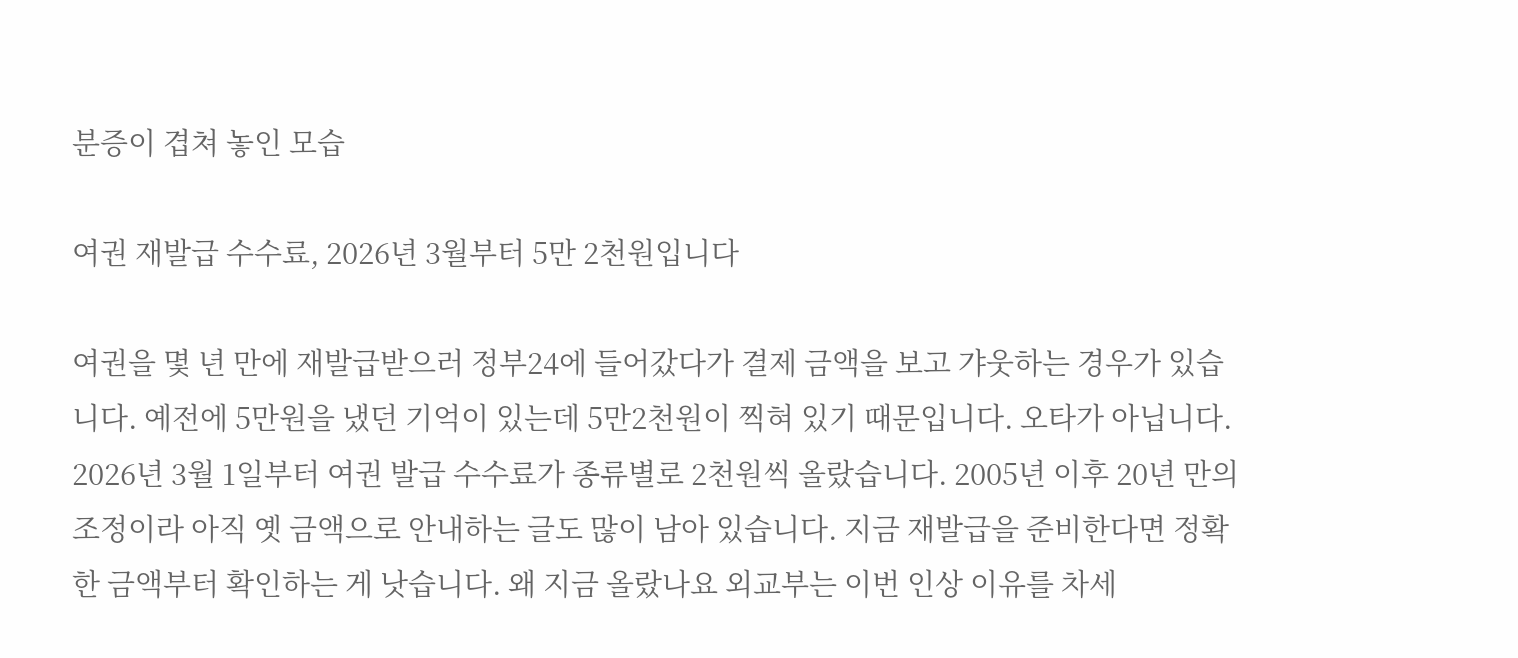분증이 겹쳐 놓인 모습

여권 재발급 수수료, 2026년 3월부터 5만 2천원입니다

여권을 몇 년 만에 재발급받으러 정부24에 들어갔다가 결제 금액을 보고 갸웃하는 경우가 있습니다. 예전에 5만원을 냈던 기억이 있는데 5만2천원이 찍혀 있기 때문입니다. 오타가 아닙니다. 2026년 3월 1일부터 여권 발급 수수료가 종류별로 2천원씩 올랐습니다. 2005년 이후 20년 만의 조정이라 아직 옛 금액으로 안내하는 글도 많이 남아 있습니다. 지금 재발급을 준비한다면 정확한 금액부터 확인하는 게 낫습니다. 왜 지금 올랐나요 외교부는 이번 인상 이유를 차세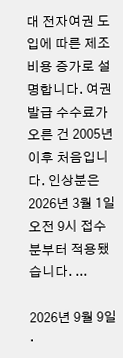대 전자여권 도입에 따른 제조 비용 증가로 설명합니다. 여권 발급 수수료가 오른 건 2005년 이후 처음입니다. 인상분은 2026년 3월 1일 오전 9시 접수분부터 적용됐습니다. ...

2026년 9월 9일 ·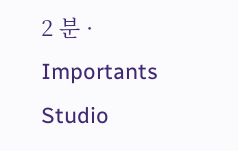2 분 · Importants Studio